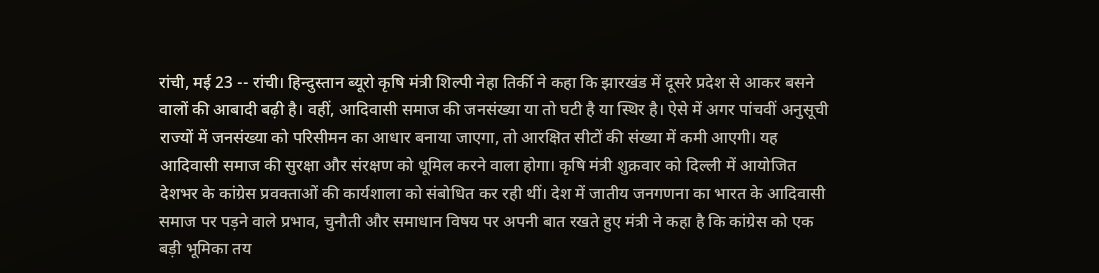रांची, मई 23 -- रांची। हिन्दुस्तान ब्यूरो कृषि मंत्री शिल्पी नेहा तिर्की ने कहा कि झारखंड में दूसरे प्रदेश से आकर बसने वालों की आबादी बढ़ी है। वहीं, आदिवासी समाज की जनसंख्या या तो घटी है या स्थिर है। ऐसे में अगर पांचवीं अनुसूची राज्यों में जनसंख्या को परिसीमन का आधार बनाया जाएगा, तो आरक्षित सीटों की संख्या में कमी आएगी। यह आदिवासी समाज की सुरक्षा और संरक्षण को धूमिल करने वाला होगा। कृषि मंत्री शुक्रवार को दिल्ली में आयोजित देशभर के कांग्रेस प्रवक्ताओं की कार्यशाला को संबोधित कर रही थीं। देश में जातीय जनगणना का भारत के आदिवासी समाज पर पड़ने वाले प्रभाव, चुनौती और समाधान विषय पर अपनी बात रखते हुए मंत्री ने कहा है कि कांग्रेस को एक बड़ी भूमिका तय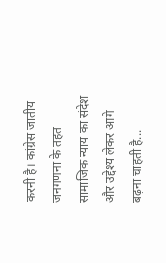करनी है। कांग्रेस जातीय जनगणना के तहत सामाजिक न्याय का संदेश और उद्देश्य लेकर आगे बढ़ना चाहती है...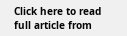Click here to read full article from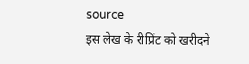source
इस लेख के रीप्रिंट को खरीदने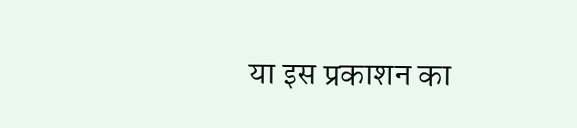या इस प्रकाशन का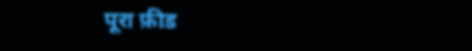पूरा फ़ीड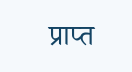प्राप्त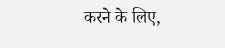करने के लिए,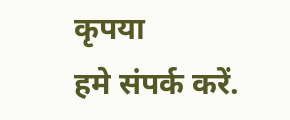कृपया
हमे संपर्क करें.